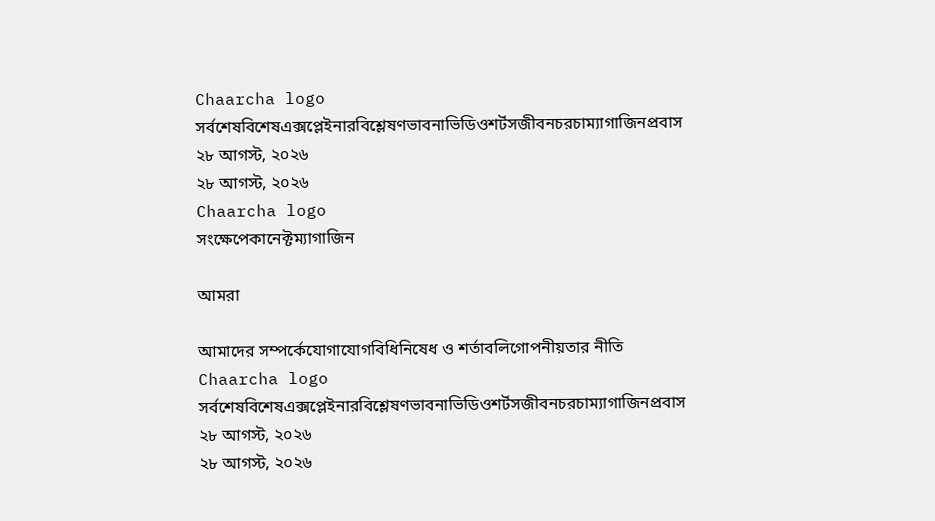Chaarcha logo
সর্বশেষবিশেষএক্সপ্লেইনারবিশ্লেষণভাবনাভিডিওশর্টসজীবনচরচাম্যাগাজিনপ্রবাস
২৮ আগস্ট, ২০২৬
২৮ আগস্ট, ২০২৬
Chaarcha logo
সংক্ষেপেকানেক্টম্যাগাজিন

আমরা

আমাদের সম্পর্কেযোগাযোগবিধিনিষেধ ও শর্তাবলিগোপনীয়তার নীতি
Chaarcha logo
সর্বশেষবিশেষএক্সপ্লেইনারবিশ্লেষণভাবনাভিডিওশর্টসজীবনচরচাম্যাগাজিনপ্রবাস
২৮ আগস্ট, ২০২৬
২৮ আগস্ট, ২০২৬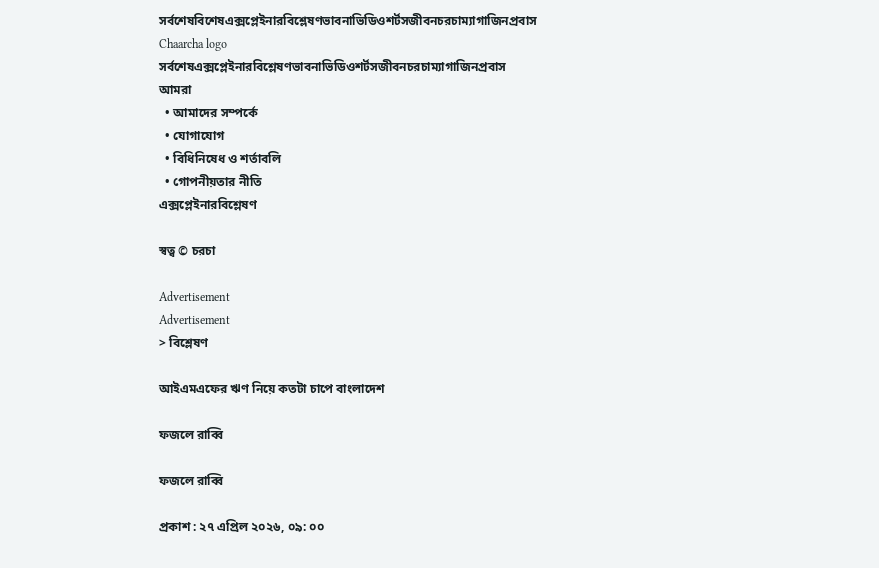সর্বশেষবিশেষএক্সপ্লেইনারবিশ্লেষণভাবনাভিডিওশর্টসজীবনচরচাম্যাগাজিনপ্রবাস
Chaarcha logo
সর্বশেষএক্সপ্লেইনারবিশ্লেষণভাবনাভিডিওশর্টসজীবনচরচাম্যাগাজিনপ্রবাস
আমরা
  • আমাদের সম্পর্কে
  • যোগাযোগ
  • বিধিনিষেধ ও শর্তাবলি
  • গোপনীয়তার নীতি
এক্সপ্লেইনারবিশ্লেষণ

স্বত্ব © চরচা

Advertisement
Advertisement
> বিশ্লেষণ

আইএমএফের ঋণ নিয়ে কতটা চাপে বাংলাদেশ

ফজলে রাব্বি

ফজলে রাব্বি

প্রকাশ : ২৭ এপ্রিল ২০২৬, ০৯: ০০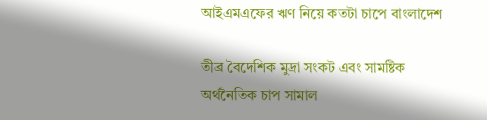আইএমএফের ঋণ নিয়ে কতটা চাপে বাংলাদেশ

তীব্র বৈদেশিক মুদ্রা সংকট এবং সামষ্টিক অর্থনৈতিক চাপ সামাল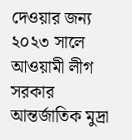দেওয়ার জন্য ২০২৩ সালে আওয়ামী লীগ সরকার আন্তর্জাতিক মুদ্রা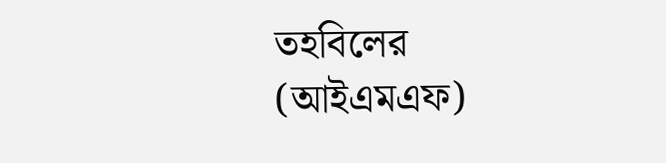তহবিলের (আইএমএফ)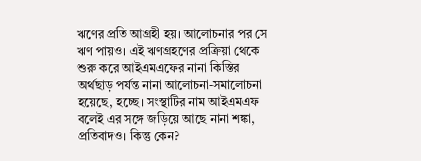ঋণের প্রতি আগ্রহী হয়। আলোচনার পর সে ঋণ পায়ও। এই ঋণগ্রহণের প্রক্রিয়া থেকে শুরু করে আইএমএফের নানা কিস্তির অর্থছাড় পর্যন্ত নানা আলোচনা-সমালোচনা হয়েছে, হচ্ছে। সংস্থাটির নাম আইএমএফ বলেই এর সঙ্গে জড়িয়ে আছে নানা শঙ্কা, প্রতিবাদও। কিন্তু কেন?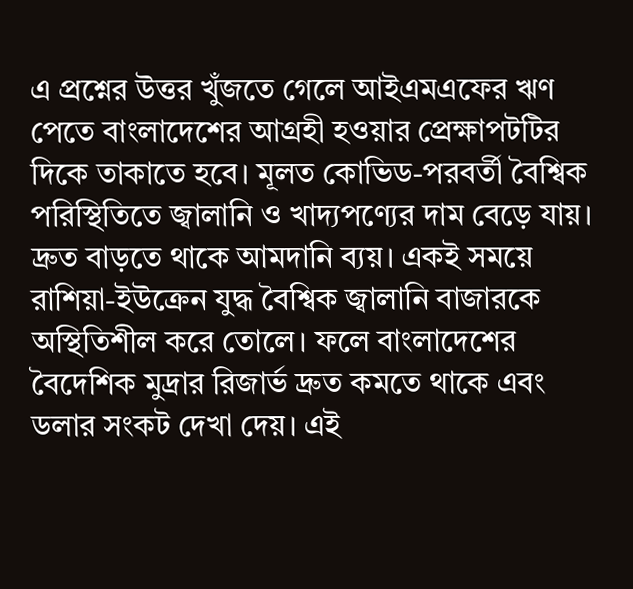এ প্রশ্নের উত্তর খুঁজতে গেলে আইএমএফের ঋণ পেতে বাংলাদেশের আগ্রহী হওয়ার প্রেক্ষাপটটির দিকে তাকাতে হবে। মূলত কোভিড-পরবর্তী বৈশ্বিক পরিস্থিতিতে জ্বালানি ও খাদ্যপণ্যের দাম বেড়ে যায়। দ্রুত বাড়তে থাকে আমদানি ব্যয়। একই সময়ে রাশিয়া-ইউক্রেন যুদ্ধ বৈশ্বিক জ্বালানি বাজারকে অস্থিতিশীল করে তোলে। ফলে বাংলাদেশের বৈদেশিক মুদ্রার রিজার্ভ দ্রুত কমতে থাকে এবং ডলার সংকট দেখা দেয়। এই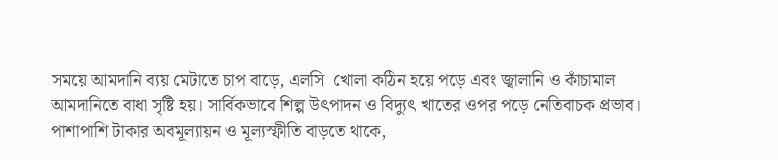সময়ে আমদানি ব্যয় মেটাতে চাপ বাড়ে, এলসি  খোলা কঠিন হয়ে পড়ে এবং জ্বালানি ও কাঁচামাল আমদানিতে বাধা সৃষ্টি হয়। সার্বিকভাবে শিল্প উৎপাদন ও বিদ্যুৎ খাতের ওপর পড়ে নেতিবাচক প্রভাব। পাশাপাশি টাকার অবমূল্যায়ন ও মূল্যস্ফীতি বাড়তে থাকে,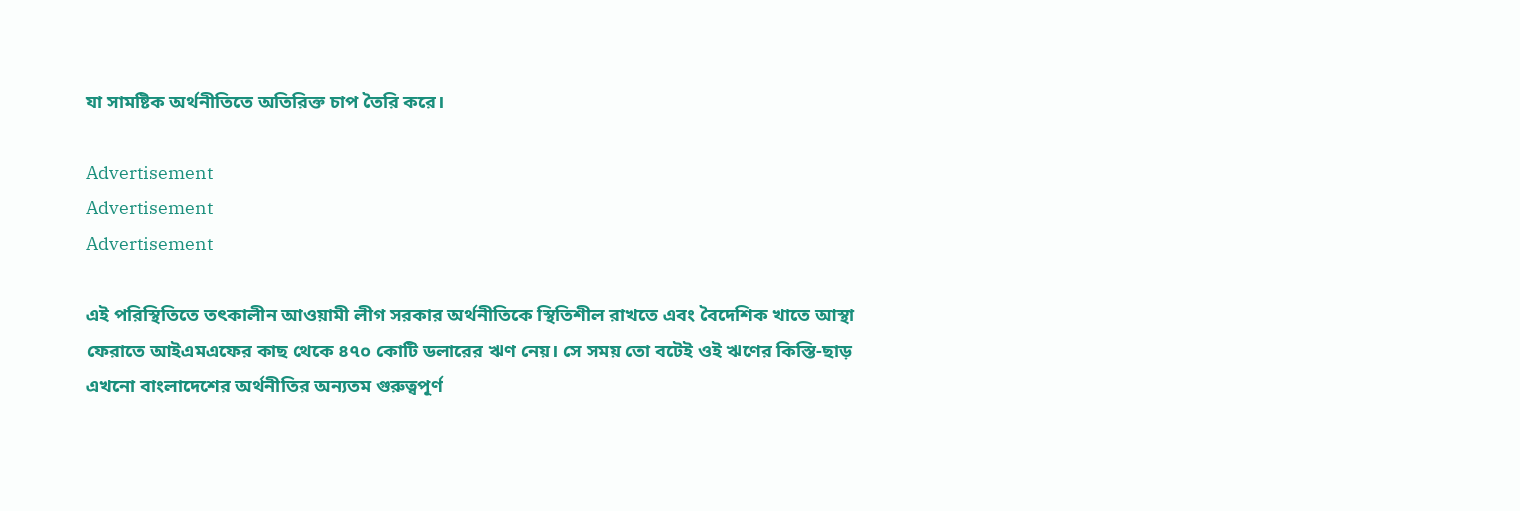যা সামষ্টিক অর্থনীতিতে অতিরিক্ত চাপ তৈরি করে।

Advertisement
Advertisement
Advertisement

এই পরিস্থিতিতে তৎকালীন আওয়ামী লীগ সরকার অর্থনীতিকে স্থিতিশীল রাখতে এবং বৈদেশিক খাতে আস্থা ফেরাতে আইএমএফের কাছ থেকে ৪৭০ কোটি ডলারের ঋণ নেয়। সে সময় তো বটেই ওই ঋণের কিস্তি-ছাড় এখনো বাংলাদেশের অর্থনীতির অন্যতম গুরুত্বপূর্ণ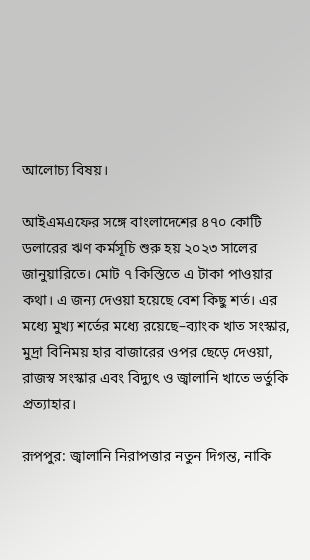আলোচ্য বিষয়।

আইএমএফের সঙ্গে বাংলাদেশের ৪৭০ কোটি ডলারের ঋণ কর্মসূচি শুরু হয় ২০২৩ সালের জানুয়ারিতে। মোট ৭ কিস্তিতে এ টাকা পাওয়ার কথা। এ জন্য দেওয়া হয়েছে বেশ কিছু শর্ত। এর মধ্যে মুখ্য শর্তের মধ্যে রয়েছে–ব্যাংক খাত সংস্কার, মুদ্রা বিনিময় হার বাজারের ওপর ছেড়ে দেওয়া, রাজস্ব সংস্কার এবং বিদ্যুৎ ও জ্বালানি খাতে ভর্তুকি প্রত্যাহার।

রূপপুর: জ্বালানি নিরাপত্তার নতুন দিগন্ত, নাকি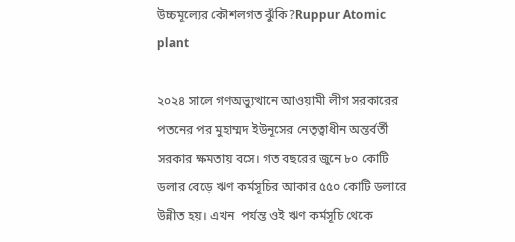উচ্চমূল্যের কৌশলগত ঝুঁকি?Ruppur Atomic plant

২০২৪ সালে গণঅভ্যুত্থানে আওয়ামী লীগ সরকারের পতনের পর মুহাম্মদ ইউনূসের নেতৃত্বাধীন অন্তর্বর্তী সরকার ক্ষমতায় বসে। গত বছরের জুনে ৮০ কোটি ডলার বেড়ে ঋণ কর্মসূচির আকার ৫৫০ কোটি ডলারে উন্নীত হয়। এখন  পর্যন্ত ওই ঋণ কর্মসূচি থেকে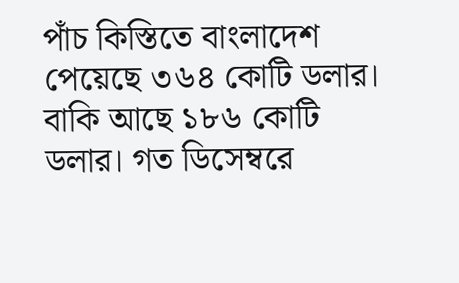পাঁচ কিস্তিতে বাংলাদেশ পেয়েছে ৩৬৪ কোটি ডলার। বাকি আছে ১৮৬ কোটি ডলার। গত ডিসেম্বরে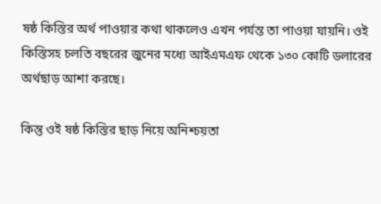ষষ্ঠ কিস্তির অর্থ পাওয়ার কথা থাকলেও এখন পর্যন্ত তা পাওয়া যায়নি। ওই কিস্তিসহ চলতি বছরের জুনের মধ্যে আইএমএফ থেকে ১৩০ কোটি ডলারের অর্থছাড় আশা করছে।

কিন্তু ওই ষষ্ঠ কিস্তির ছাড় নিয়ে অনিশ্চয়তা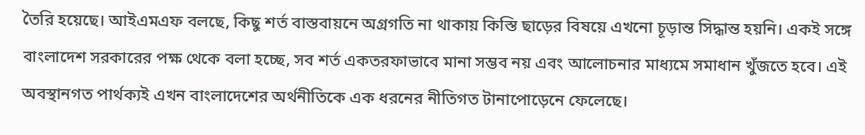তৈরি হয়েছে। আইএমএফ বলছে, কিছু শর্ত বাস্তবায়নে অগ্রগতি না থাকায় কিস্তি ছাড়ের বিষয়ে এখনো চূড়ান্ত সিদ্ধান্ত হয়নি। একই সঙ্গে বাংলাদেশ সরকারের পক্ষ থেকে বলা হচ্ছে, সব শর্ত একতরফাভাবে মানা সম্ভব নয় এবং আলোচনার মাধ্যমে সমাধান খুঁজতে হবে। এই অবস্থানগত পার্থক্যই এখন বাংলাদেশের অর্থনীতিকে এক ধরনের নীতিগত টানাপোড়েনে ফেলেছে।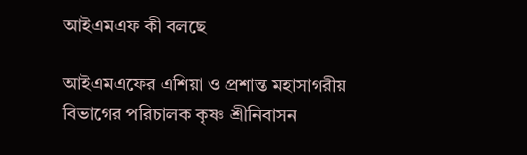আইএমএফ কী বলছে

আইএমএফের এশিয়া ও প্রশান্ত মহাসাগরীয় বিভাগের পরিচালক কৃষ্ণ শ্রীনিবাসন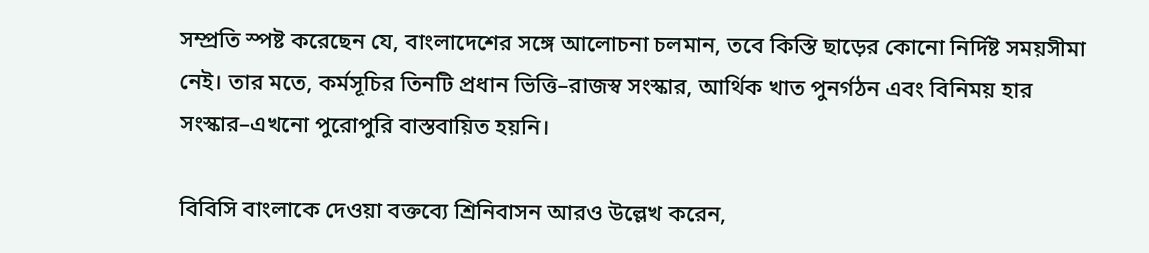সম্প্রতি স্পষ্ট করেছেন যে, বাংলাদেশের সঙ্গে আলোচনা চলমান, তবে কিস্তি ছাড়ের কোনো নির্দিষ্ট সময়সীমা নেই। তার মতে, কর্মসূচির তিনটি প্রধান ভিত্তি–রাজস্ব সংস্কার, আর্থিক খাত পুনর্গঠন এবং বিনিময় হার সংস্কার–এখনো পুরোপুরি বাস্তবায়িত হয়নি।

বিবিসি বাংলাকে দেওয়া বক্তব্যে শ্রিনিবাসন আরও উল্লেখ করেন,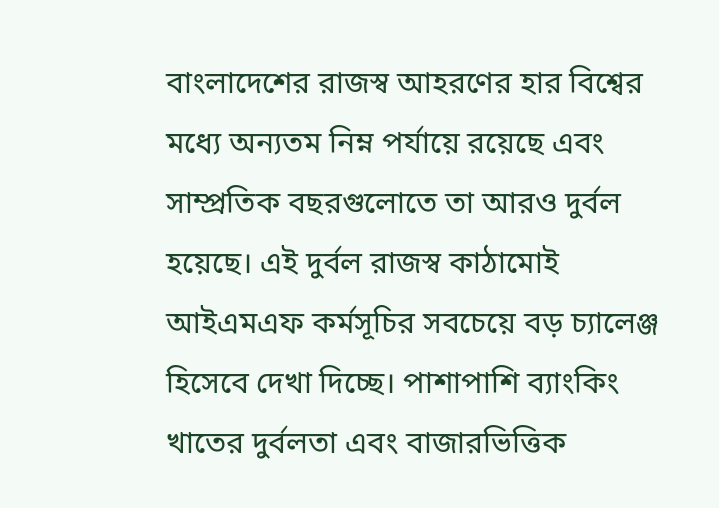বাংলাদেশের রাজস্ব আহরণের হার বিশ্বের মধ্যে অন্যতম নিম্ন পর্যায়ে রয়েছে এবং সাম্প্রতিক বছরগুলোতে তা আরও দুর্বল হয়েছে। এই দুর্বল রাজস্ব কাঠামোই আইএমএফ কর্মসূচির সবচেয়ে বড় চ্যালেঞ্জ হিসেবে দেখা দিচ্ছে। পাশাপাশি ব্যাংকিং খাতের দুর্বলতা এবং বাজারভিত্তিক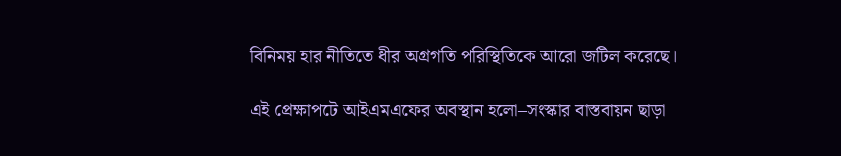বিনিময় হার নীতিতে ধীর অগ্রগতি পরিস্থিতিকে আরো জটিল করেছে।

এই প্রেক্ষাপটে আইএমএফের অবস্থান হলো–সংস্কার বাস্তবায়ন ছাড়া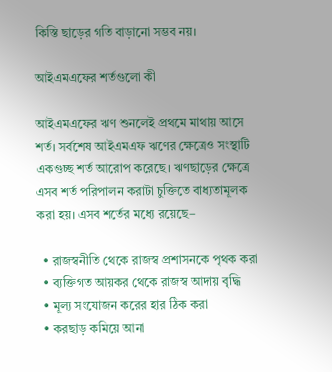কিস্তি ছাড়ের গতি বাড়ানো সম্ভব নয়।

আইএমএফের শর্তগুলো কী

আইএমএফের ঋণ শুনলেই প্রথমে মাথায় আসে শর্ত। সর্বশেষ আইএমএফ ঋণের ক্ষেত্রেও সংস্থাটি একগুচ্ছ শর্ত আরোপ করেছে। ঋণছাড়ের ক্ষেত্রে এসব শর্ত পরিপালন করাটা চুক্তিতে বাধ্যতামূলক করা হয়। এসব শর্তের মধ্যে রয়েছে–

  • রাজস্বনীতি থেকে রাজস্ব প্রশাসনকে পৃথক করা
  • ব্যক্তিগত আয়কর থেকে রাজস্ব আদায় বৃদ্ধি
  • মূল্য সংযোজন করের হার ঠিক করা
  • করছাড় কমিয়ে আনা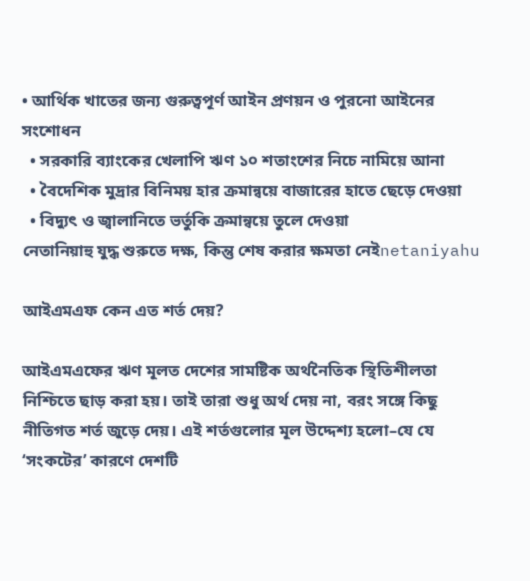• আর্থিক খাতের জন্য গুরুত্বপূর্ণ আইন প্রণয়ন ও পুরনো আইনের সংশোধন
  • সরকারি ব্যাংকের খেলাপি ঋণ ১০ শতাংশের নিচে নামিয়ে আনা
  • বৈদেশিক মুদ্রার বিনিময় হার ক্রমান্বয়ে বাজারের হাতে ছেড়ে দেওয়া
  • বিদ্যুৎ ও জ্বালানিতে ভর্তুকি ক্রমান্বয়ে তুলে দেওয়া
নেতানিয়াহু যুদ্ধ শুরুতে দক্ষ, কিন্তু শেষ করার ক্ষমতা নেইnetaniyahu

আইএমএফ কেন এত শর্ত দেয়?

আইএমএফের ঋণ মূলত দেশের সামষ্টিক অর্থনৈতিক স্থিতিশীলতা নিশ্চিতে ছাড় করা হয়। তাই তারা শুধু অর্থ দেয় না, বরং সঙ্গে কিছু নীতিগত শর্ত জুড়ে দেয়। এই শর্তগুলোর মূল উদ্দেশ্য হলো–যে যে ‘সংকটের’ কারণে দেশটি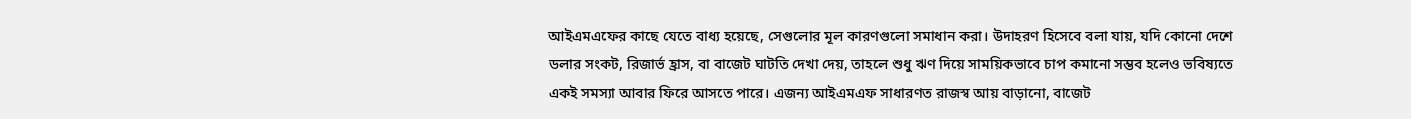আইএমএফের কাছে যেতে বাধ্য হয়েছে, সেগুলোর মূল কারণগুলো সমাধান করা। উদাহরণ হিসেবে বলা যায়, যদি কোনো দেশে ডলার সংকট, রিজার্ভ হ্রাস, বা বাজেট ঘাটতি দেখা দেয়, তাহলে শুধু ঋণ দিয়ে সাময়িকভাবে চাপ কমানো সম্ভব হলেও ভবিষ্যতে একই সমস্যা আবার ফিরে আসতে পারে। এজন্য আইএমএফ সাধারণত রাজস্ব আয় বাড়ানো, বাজেট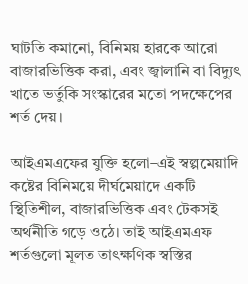ঘাটতি কমানো, বিনিময় হারকে আরো বাজারভিত্তিক করা, এবং জ্বালানি বা বিদ্যুৎ খাতে ভর্তুকি সংস্কারের মতো পদক্ষেপের শর্ত দেয়।

আইএমএফের যুক্তি হলো–এই স্বল্পমেয়াদি কষ্টের বিনিময়ে দীর্ঘমেয়াদে একটি স্থিতিশীল, বাজারভিত্তিক এবং টেকসই অর্থনীতি গড়ে ওঠে। তাই আইএমএফ শর্তগুলো মূলত তাৎক্ষণিক স্বস্তির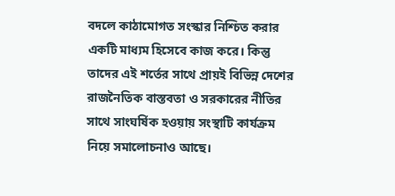বদলে কাঠামোগত সংস্কার নিশ্চিত করার একটি মাধ্যম হিসেবে কাজ করে। কিন্তু তাদের এই শর্তের সাথে প্রায়ই বিভিন্ন দেশের রাজনৈতিক বাস্তবতা ও সরকারের নীতির সাথে সাংঘর্ষিক হওয়ায় সংস্থাটি কার্যক্রম নিয়ে সমালোচনাও আছে।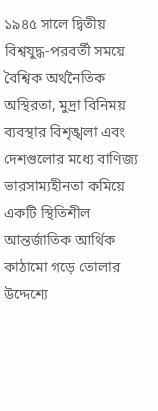১৯৪৫ সালে দ্বিতীয় বিশ্বযুদ্ধ-পরবর্তী সময়ে বৈশ্বিক অর্থনৈতিক অস্থিরতা, মুদ্রা বিনিময় ব্যবস্থার বিশৃঙ্খলা এবং দেশগুলোর মধ্যে বাণিজ্য ভারসাম্যহীনতা কমিয়ে একটি স্থিতিশীল আন্তর্জাতিক আর্থিক কাঠামো গড়ে তোলার উদ্দেশ্যে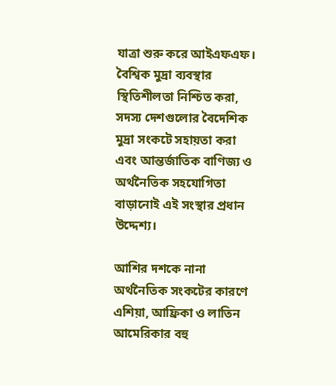যাত্রা শুরু করে আইএফএফ। বৈশ্বিক মুদ্রা ব্যবস্থার স্থিতিশীলতা নিশ্চিত করা, সদস্য দেশগুলোর বৈদেশিক মুদ্রা সংকটে সহায়তা করা এবং আন্তর্জাতিক বাণিজ্য ও অর্থনৈতিক সহযোগিতা বাড়ানোই এই সংস্থার প্রধান উদ্দেশ্য।

আশির দশকে নানা অর্থনৈতিক সংকটের কারণে এশিয়া, আফ্রিকা ও লাতিন আমেরিকার বহু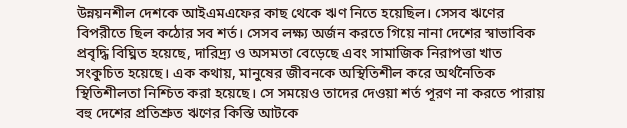উন্নয়নশীল দেশকে আইএমএফের কাছ থেকে ঋণ নিতে হয়েছিল। সেসব ঋণের বিপরীতে ছিল কঠোর সব শর্ত। সেসব লক্ষ্য অর্জন করতে গিয়ে নানা দেশের স্বাভাবিক প্রবৃদ্ধি বিঘ্নিত হয়েছে, দারিদ্র্য ও অসমতা বেড়েছে এবং সামাজিক নিরাপত্তা খাত সংকুচিত হয়েছে। এক কথায়, মানুষের জীবনকে অস্থিতিশীল করে অর্থনৈতিক স্থিতিশীলতা নিশ্চিত করা হয়েছে। সে সময়েও তাদের দেওয়া শর্ত পূরণ না করতে পারায় বহু দেশের প্রতিশ্রুত ঋণের কিস্তি আটকে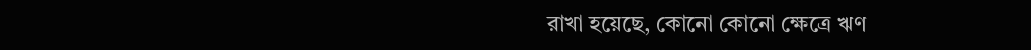রাখা হয়েছে, কোনো কোনো ক্ষেত্রে ঋণ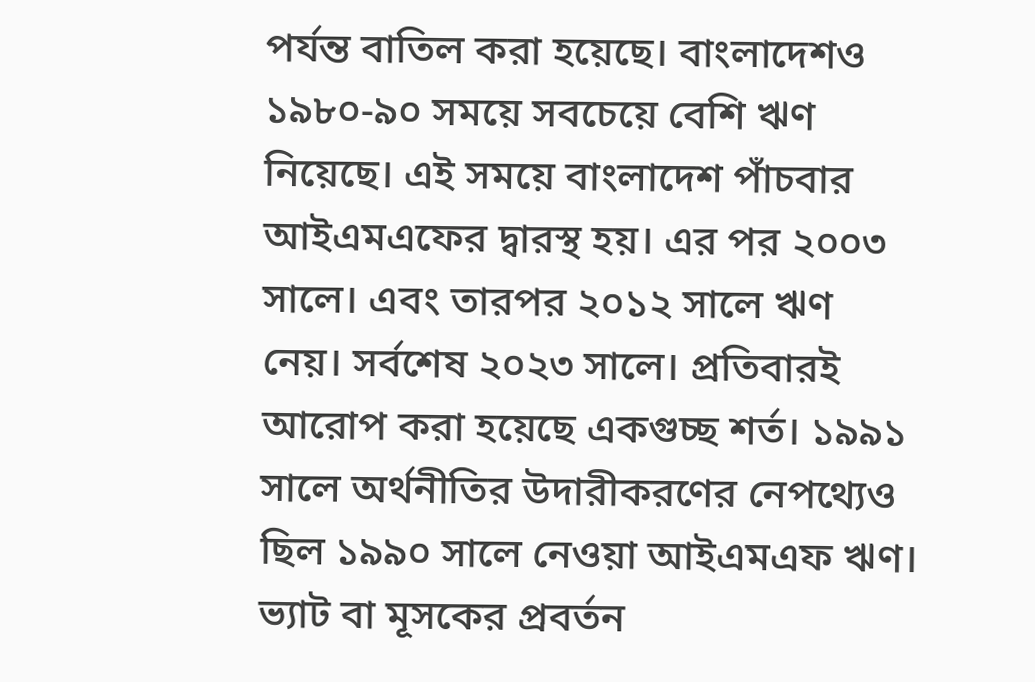পর্যন্ত বাতিল করা হয়েছে। বাংলাদেশও ১৯৮০-৯০ সময়ে সবচেয়ে বেশি ঋণ নিয়েছে। এই সময়ে বাংলাদেশ পাঁচবার আইএমএফের দ্বারস্থ হয়। এর পর ২০০৩ সালে। এবং তারপর ২০১২ সালে ঋণ নেয়। সর্বশেষ ২০২৩ সালে। প্রতিবারই আরোপ করা হয়েছে একগুচ্ছ শর্ত। ১৯৯১ সালে অর্থনীতির উদারীকরণের নেপথ্যেও ছিল ১৯৯০ সালে নেওয়া আইএমএফ ঋণ। ভ্যাট বা মূসকের প্রবর্তন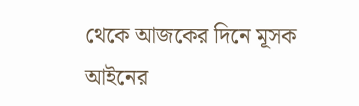থেকে আজকের দিনে মূসক আইনের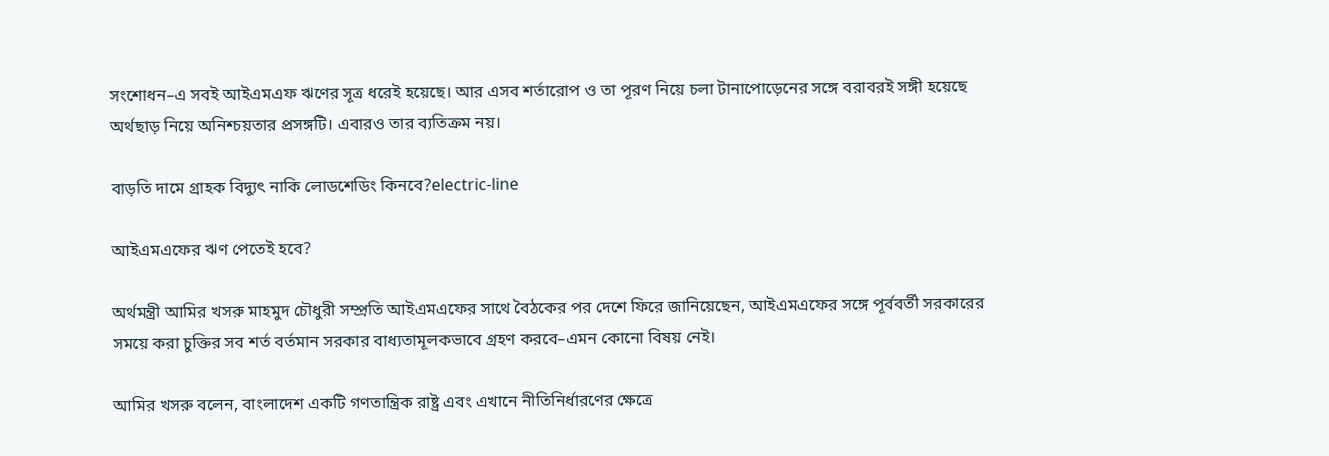সংশোধন–এ সবই আইএমএফ ঋণের সূত্র ধরেই হয়েছে। আর এসব শর্তারোপ ও তা পূরণ নিয়ে চলা টানাপোড়েনের সঙ্গে বরাবরই সঙ্গী হয়েছে অর্থছাড় নিয়ে অনিশ্চয়তার প্রসঙ্গটি। এবারও তার ব্যতিক্রম নয়।

বাড়তি দামে গ্রাহক বিদ্যুৎ নাকি লোডশেডিং কিনবে?electric-line

আইএমএফের ঋণ পেতেই হবে?

অর্থমন্ত্রী আমির খসরু মাহমুদ চৌধুরী সম্প্রতি আইএমএফের সাথে বৈঠকের পর দেশে ফিরে জানিয়েছেন, আইএমএফের সঙ্গে পূর্ববর্তী সরকারের সময়ে করা চুক্তির সব শর্ত বর্তমান সরকার বাধ্যতামূলকভাবে গ্রহণ করবে–এমন কোনো বিষয় নেই।

আমির খসরু বলেন, বাংলাদেশ একটি গণতান্ত্রিক রাষ্ট্র এবং এখানে নীতিনির্ধারণের ক্ষেত্রে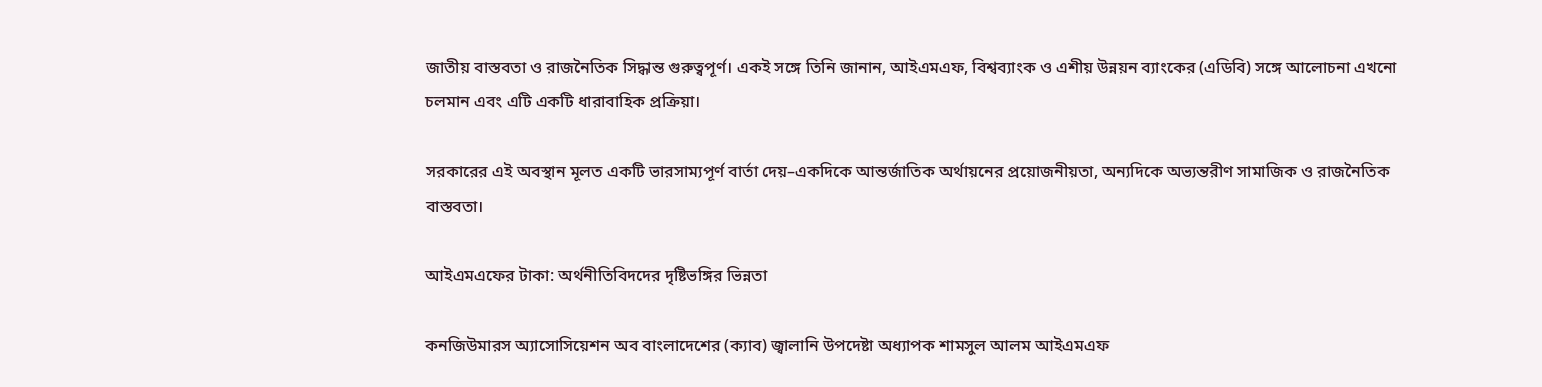জাতীয় বাস্তবতা ও রাজনৈতিক সিদ্ধান্ত গুরুত্বপূর্ণ। একই সঙ্গে তিনি জানান, আইএমএফ, বিশ্বব্যাংক ও এশীয় উন্নয়ন ব্যাংকের (এডিবি) সঙ্গে আলোচনা এখনো চলমান এবং এটি একটি ধারাবাহিক প্রক্রিয়া।

সরকারের এই অবস্থান মূলত একটি ভারসাম্যপূর্ণ বার্তা দেয়–একদিকে আন্তর্জাতিক অর্থায়নের প্রয়োজনীয়তা, অন্যদিকে অভ্যন্তরীণ সামাজিক ও রাজনৈতিক বাস্তবতা।

আইএমএফের টাকা: অর্থনীতিবিদদের দৃষ্টিভঙ্গির ভিন্নতা

কনজিউমারস অ্যাসোসিয়েশন অব বাংলাদেশের (ক্যাব) জ্বালানি উপদেষ্টা অধ্যাপক শামসুল আলম আইএমএফ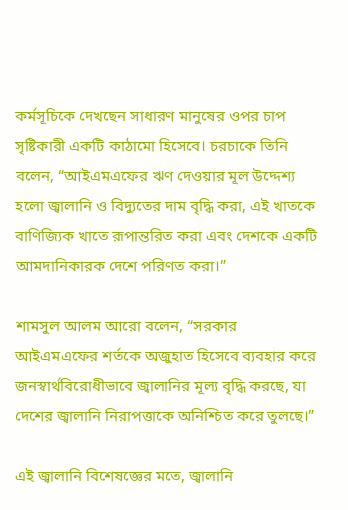কর্মসূচিকে দেখছেন সাধারণ মানুষের ওপর চাপ সৃষ্টিকারী একটি কাঠামো হিসেবে। চরচাকে তিনি বলেন, “আইএমএফের ঋণ দেওয়ার মূল উদ্দেশ্য হলো জ্বালানি ও বিদ্যুতের দাম বৃদ্ধি করা, এই খাতকে বাণিজ্যিক খাতে রূপান্তরিত করা এবং দেশকে একটি আমদানিকারক দেশে পরিণত করা।”

শামসুল আলম আরো বলেন, “সরকার আইএমএফের শর্তকে অজুহাত হিসেবে ব্যবহার করে জনস্বার্থবিরোধীভাবে জ্বালানির মূল্য বৃদ্ধি করছে, যা দেশের জ্বালানি নিরাপত্তাকে অনিশ্চিত করে তুলছে।”

এই জ্বালানি বিশেষজ্ঞের মতে, জ্বালানি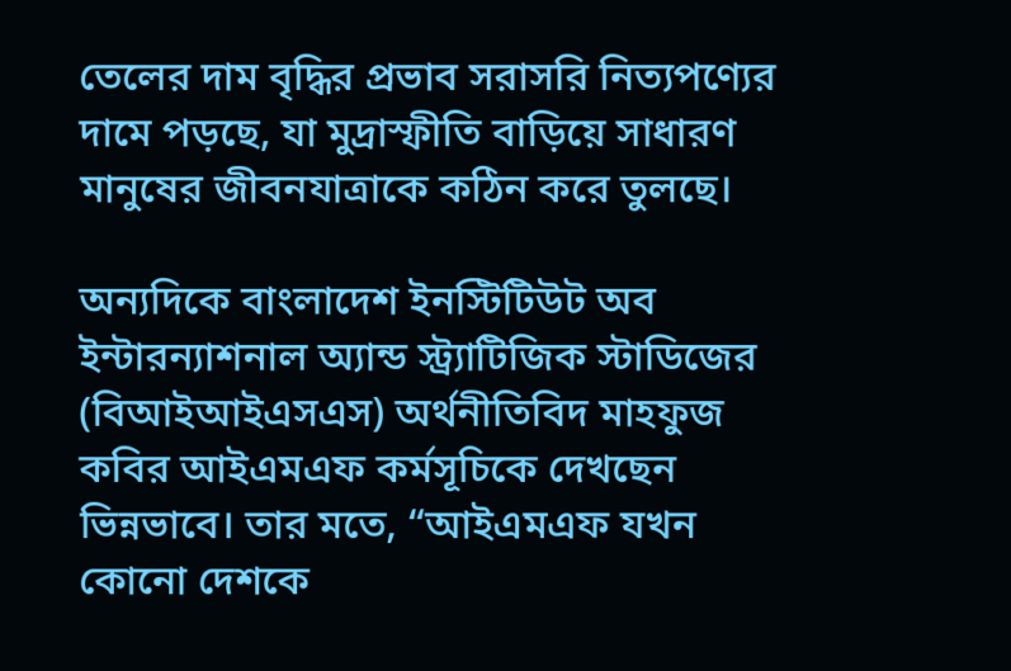তেলের দাম বৃদ্ধির প্রভাব সরাসরি নিত্যপণ্যের দামে পড়ছে, যা মুদ্রাস্ফীতি বাড়িয়ে সাধারণ মানুষের জীবনযাত্রাকে কঠিন করে তুলছে।

অন্যদিকে বাংলাদেশ ইনস্টিটিউট অব ইন্টারন্যাশনাল অ্যান্ড স্ট্র্যাটিজিক স্টাডিজের (বিআইআইএসএস) অর্থনীতিবিদ মাহফুজ কবির আইএমএফ কর্মসূচিকে দেখছেন ভিন্নভাবে। তার মতে, “আইএমএফ যখন কোনো দেশকে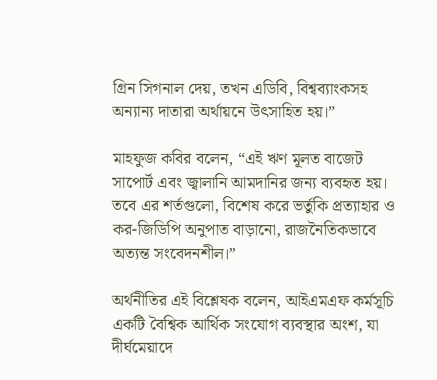গ্রিন সিগনাল দেয়, তখন এডিবি, বিশ্বব্যাংকসহ অন্যান্য দাতারা অর্থায়নে উৎসাহিত হয়।”

মাহফুজ কবির বলেন, “এই ঋণ মূলত বাজেট সাপোর্ট এবং জ্বালানি আমদানির জন্য ব্যবহৃত হয়। তবে এর শর্তগুলো, বিশেষ করে ভর্তুকি প্রত্যাহার ও কর-জিডিপি অনুপাত বাড়ানো, রাজনৈতিকভাবে অত্যন্ত সংবেদনশীল।”

অর্থনীতির এই বিশ্লেষক বলেন, আইএমএফ কর্মসূচি একটি বৈশ্বিক আর্থিক সংযোগ ব্যবস্থার অংশ, যা দীর্ঘমেয়াদে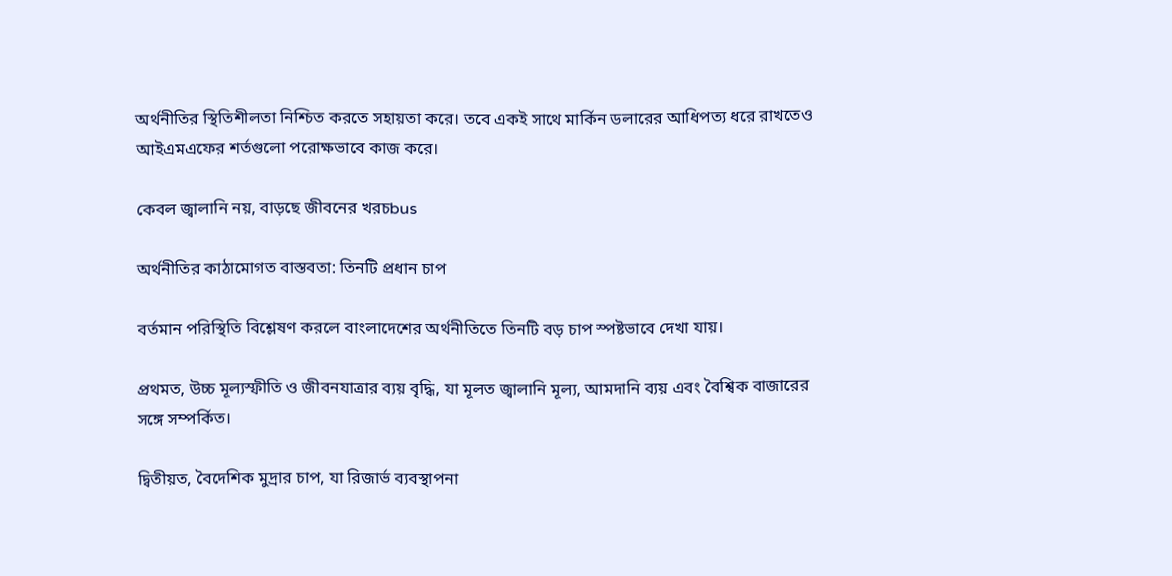অর্থনীতির স্থিতিশীলতা নিশ্চিত করতে সহায়তা করে। তবে একই সাথে মার্কিন ডলারের আধিপত্য ধরে রাখতেও আইএমএফের শর্তগুলো পরোক্ষভাবে কাজ করে।

কেবল জ্বালানি নয়, বাড়ছে জীবনের খরচbus

অর্থনীতির কাঠামোগত বাস্তবতা: তিনটি প্রধান চাপ

বর্তমান পরিস্থিতি বিশ্লেষণ করলে বাংলাদেশের অর্থনীতিতে তিনটি বড় চাপ স্পষ্টভাবে দেখা যায়।

প্রথমত, উচ্চ মূল্যস্ফীতি ও জীবনযাত্রার ব্যয় বৃদ্ধি, যা মূলত জ্বালানি মূল্য, আমদানি ব্যয় এবং বৈশ্বিক বাজারের সঙ্গে সম্পর্কিত।

দ্বিতীয়ত, বৈদেশিক মুদ্রার চাপ, যা রিজার্ভ ব্যবস্থাপনা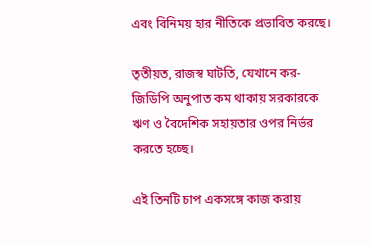এবং বিনিময় হার নীতিকে প্রভাবিত করছে।

তৃতীয়ত, রাজস্ব ঘাটতি, যেখানে কর-জিডিপি অনুপাত কম থাকায় সরকারকে ঋণ ও বৈদেশিক সহায়তার ওপর নির্ভর করতে হচ্ছে।

এই তিনটি চাপ একসঙ্গে কাজ করায়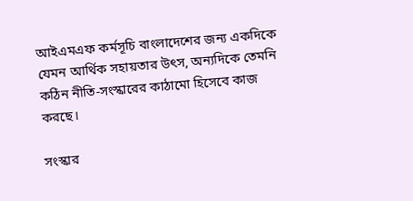আইএমএফ কর্মসূচি বাংলাদেশের জন্য একদিকে যেমন আর্থিক সহায়তার উৎস, অন্যদিকে তেমনি কঠিন নীতি-সংস্কারের কাঠামো হিসেবে কাজ করছে।

সংস্কার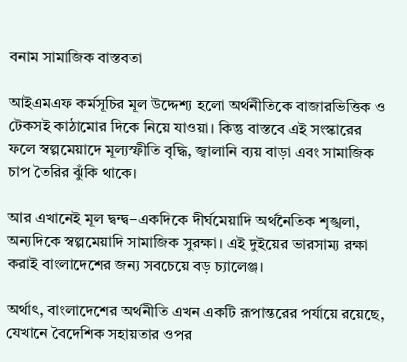বনাম সামাজিক বাস্তবতা

আইএমএফ কর্মসূচির মূল উদ্দেশ্য হলো অর্থনীতিকে বাজারভিত্তিক ও টেকসই কাঠামোর দিকে নিয়ে যাওয়া। কিন্তু বাস্তবে এই সংস্কারের ফলে স্বল্পমেয়াদে মূল্যস্ফীতি বৃদ্ধি, জ্বালানি ব্যয় বাড়া এবং সামাজিক চাপ তৈরির ঝুঁকি থাকে।

আর এখানেই মূল দ্বন্দ্ব–একদিকে দীর্ঘমেয়াদি অর্থনৈতিক শৃঙ্খলা, অন্যদিকে স্বল্পমেয়াদি সামাজিক সুরক্ষা। এই দুইয়ের ভারসাম্য রক্ষা করাই বাংলাদেশের জন্য সবচেয়ে বড় চ্যালেঞ্জ।

অর্থাৎ, বাংলাদেশের অর্থনীতি এখন একটি রূপান্তরের পর্যায়ে রয়েছে, যেখানে বৈদেশিক সহায়তার ওপর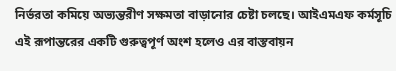নির্ভরতা কমিয়ে অভ্যন্তরীণ সক্ষমতা বাড়ানোর চেষ্টা চলছে। আইএমএফ কর্মসূচি এই রূপান্তরের একটি গুরুত্বপূর্ণ অংশ হলেও এর বাস্তবায়ন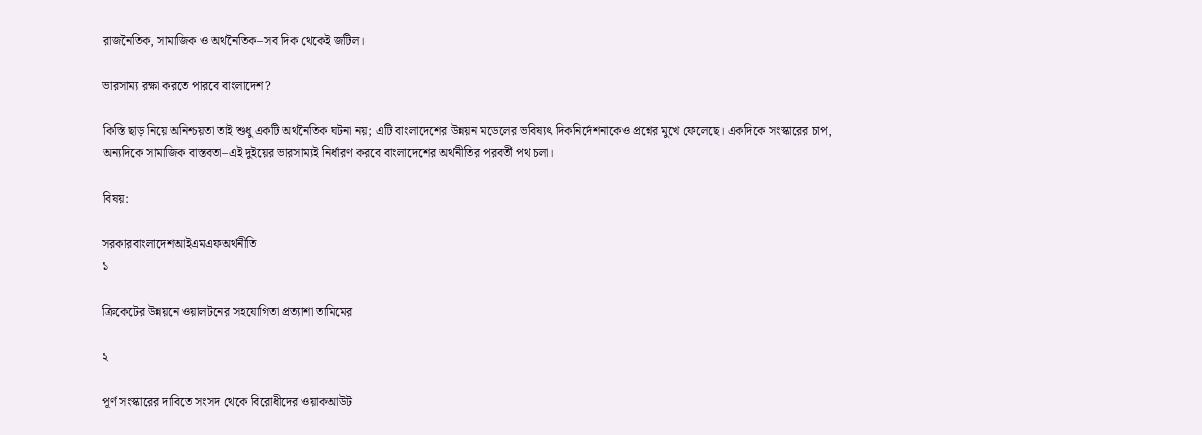রাজনৈতিক, সামাজিক ও অর্থনৈতিক–সব দিক থেকেই জটিল।

ভারসাম্য রক্ষা করতে পারবে বাংলাদেশ?

কিস্তি ছাড় নিয়ে অনিশ্চয়তা তাই শুধু একটি অর্থনৈতিক ঘটনা নয়; এটি বাংলাদেশের উন্নয়ন মডেলের ভবিষ্যৎ দিকনির্দেশনাকেও প্রশ্নের মুখে ফেলেছে। একদিকে সংস্কারের চাপ, অন্যদিকে সামাজিক বাস্তবতা–এই দুইয়ের ভারসাম্যই নির্ধারণ করবে বাংলাদেশের অর্থনীতির পরবর্তী পথ চলা।

বিষয়:

সরকারবাংলাদেশআইএমএফঅর্থনীতি
১

ক্রিকেটের উন্নয়নে ওয়ালটনের সহযোগিতা প্রত্যাশা তামিমের

২

পূর্ণ সংস্কারের দাবিতে সংসদ থেকে বিরোধীদের ওয়াকআউট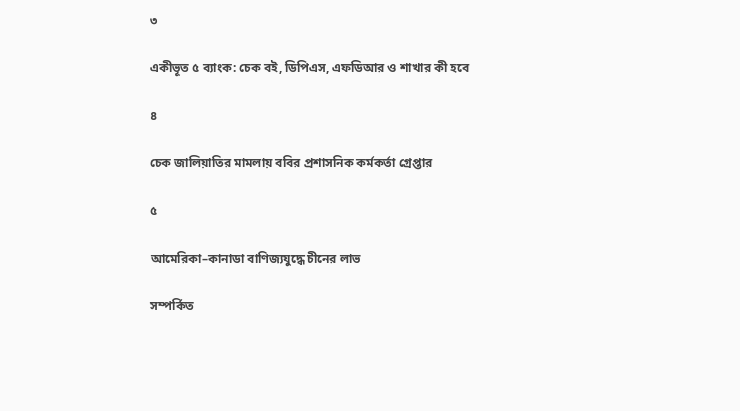৩

একীভূত ৫ ব্যাংক: চেক বই, ডিপিএস, এফডিআর ও শাখার কী হবে

৪

চেক জালিয়াতির মামলায় ববির প্রশাসনিক কর্মকর্তা গ্রেপ্তার

৫

আমেরিকা–কানাডা বাণিজ্যযুদ্ধে চীনের লাভ

সম্পর্কিত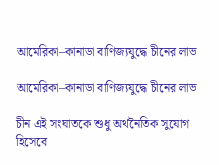আমেরিকা–কানাডা বাণিজ্যযুদ্ধে চীনের লাভ

আমেরিকা–কানাডা বাণিজ্যযুদ্ধে চীনের লাভ

চীন এই সংঘাতকে শুধু অর্থনৈতিক সুযোগ হিসেবে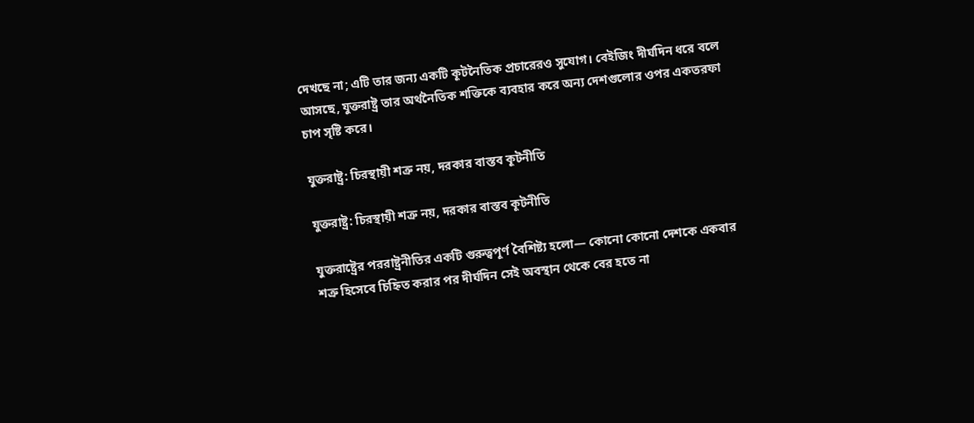দেখছে না; এটি তার জন্য একটি কূটনৈতিক প্রচারেরও সুযোগ। বেইজিং দীর্ঘদিন ধরে বলে আসছে, যুক্তরাষ্ট্র তার অর্থনৈতিক শক্তিকে ব্যবহার করে অন্য দেশগুলোর ওপর একতরফা চাপ সৃষ্টি করে।

যুক্তরাষ্ট্র: চিরস্থায়ী শত্রু নয়, দরকার বাস্তব কূটনীতি

যুক্তরাষ্ট্র: চিরস্থায়ী শত্রু নয়, দরকার বাস্তব কূটনীতি

যুক্তরাষ্ট্রের পররাষ্ট্রনীতির একটি গুরুত্বপূর্ণ বৈশিষ্ট্য হলো— কোনো কোনো দেশকে একবার শত্রু হিসেবে চিহ্নিত করার পর দীর্ঘদিন সেই অবস্থান থেকে বের হতে না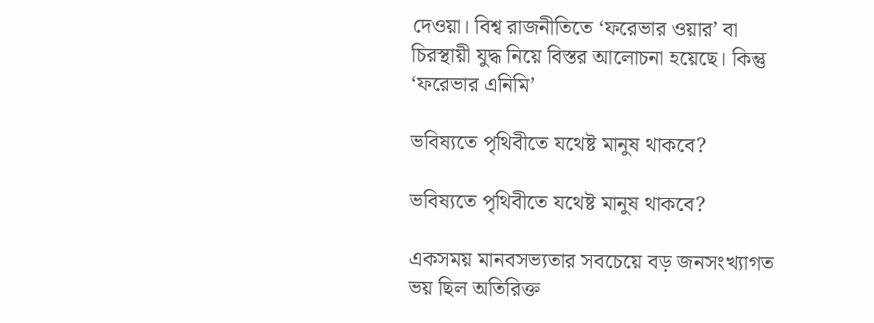দেওয়া। বিশ্ব রাজনীতিতে ‘ফরেভার ওয়ার’ বা চিরস্থায়ী যুদ্ধ নিয়ে বিস্তর আলোচনা হয়েছে। কিন্তু ‘ফরেভার এনিমি’

ভবিষ্যতে পৃথিবীতে যথেষ্ট মানুষ থাকবে?

ভবিষ্যতে পৃথিবীতে যথেষ্ট মানুষ থাকবে?

একসময় মানবসভ্যতার সবচেয়ে বড় জনসংখ্যাগত ভয় ছিল অতিরিক্ত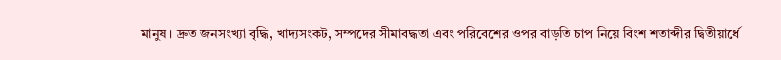মানুষ। দ্রুত জনসংখ্যা বৃদ্ধি, খাদ্যসংকট, সম্পদের সীমাবদ্ধতা এবং পরিবেশের ওপর বাড়তি চাপ নিয়ে বিংশ শতাব্দীর দ্বিতীয়ার্ধে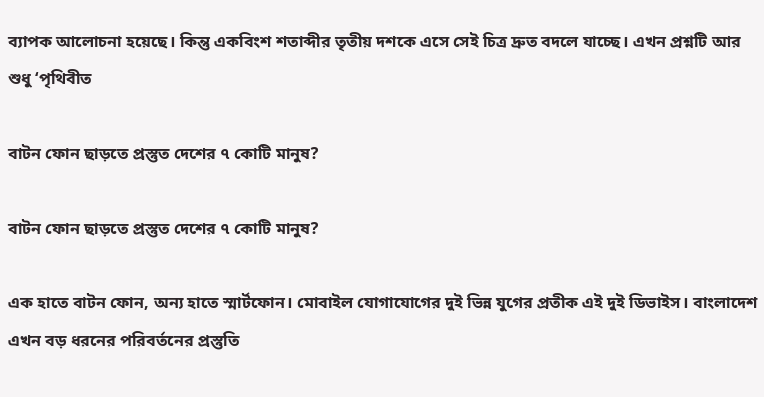ব্যাপক আলোচনা হয়েছে। কিন্তু একবিংশ শতাব্দীর তৃতীয় দশকে এসে সেই চিত্র দ্রুত বদলে যাচ্ছে। এখন প্রশ্নটি আর শুধু ‘পৃথিবীত

বাটন ফোন ছাড়তে প্রস্তুত দেশের ৭ কোটি মানুষ?

বাটন ফোন ছাড়তে প্রস্তুত দেশের ৭ কোটি মানুষ?

এক হাতে বাটন ফোন, অন্য হাতে স্মার্টফোন। মোবাইল যোগাযোগের দুই ভিন্ন যুগের প্রতীক এই দুই ডিভাইস। বাংলাদেশ এখন বড় ধরনের পরিবর্তনের প্রস্তুতি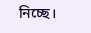নিচ্ছে।